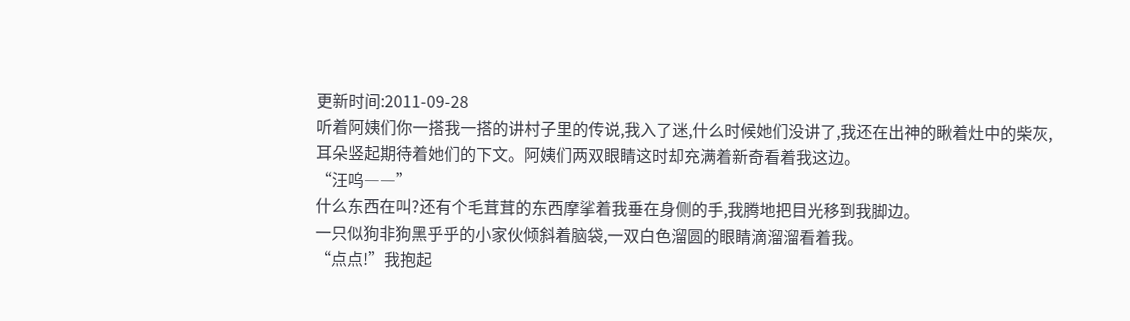更新时间:2011-09-28
听着阿姨们你一搭我一搭的讲村子里的传说,我入了迷,什么时候她们没讲了,我还在出神的瞅着灶中的柴灰,耳朵竖起期待着她们的下文。阿姨们两双眼睛这时却充满着新奇看着我这边。
“汪呜――”
什么东西在叫?还有个毛茸茸的东西摩挲着我垂在身侧的手,我腾地把目光移到我脚边。
一只似狗非狗黑乎乎的小家伙倾斜着脑袋,一双白色溜圆的眼睛滴溜溜看着我。
“点点!”我抱起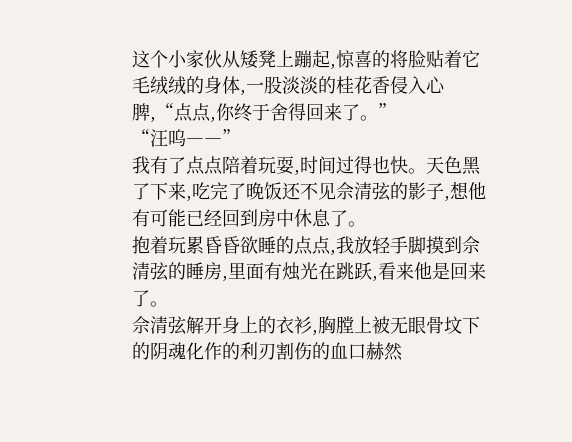这个小家伙从矮凳上蹦起,惊喜的将脸贴着它毛绒绒的身体,一股淡淡的桂花香侵入心脾,“点点,你终于舍得回来了。”
“汪呜――”
我有了点点陪着玩耍,时间过得也快。天色黑了下来,吃完了晚饭还不见佘清弦的影子,想他有可能已经回到房中休息了。
抱着玩累昏昏欲睡的点点,我放轻手脚摸到佘清弦的睡房,里面有烛光在跳跃,看来他是回来了。
佘清弦解开身上的衣衫,胸膛上被无眼骨坟下的阴魂化作的利刃割伤的血口赫然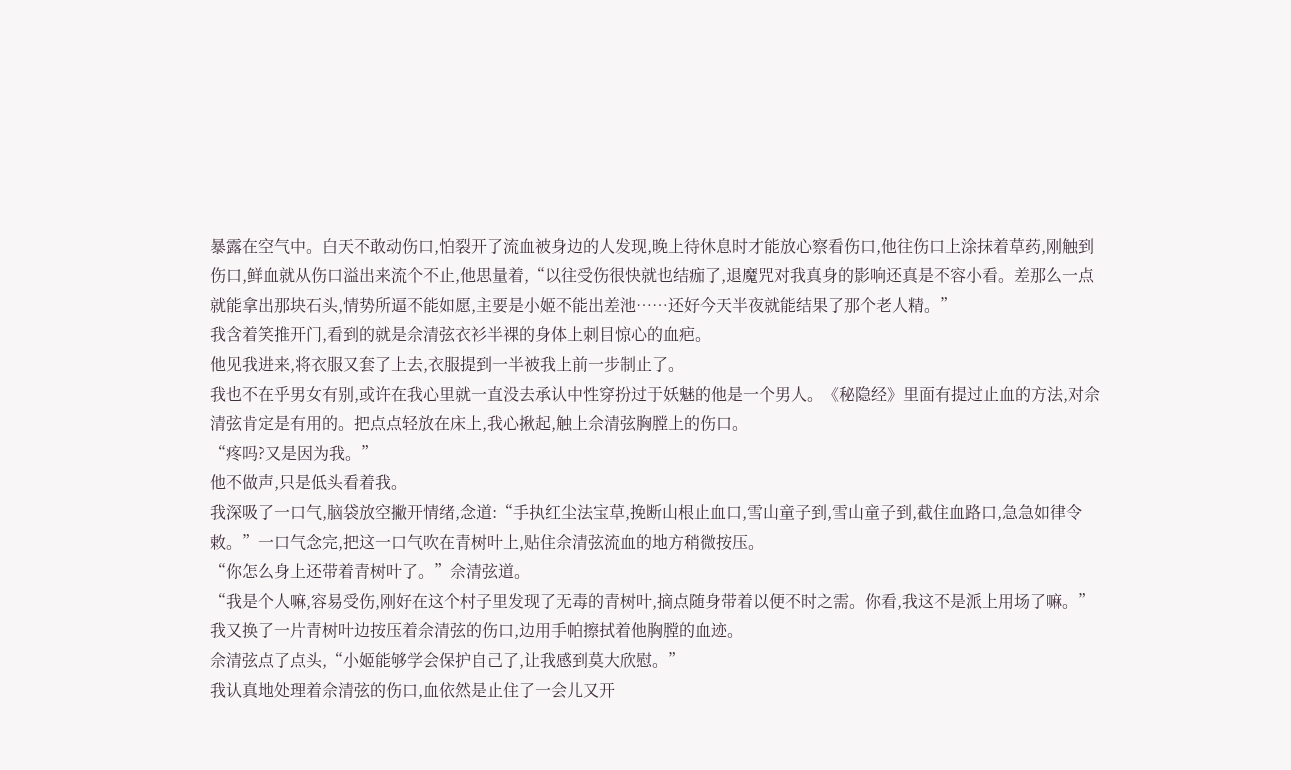暴露在空气中。白天不敢动伤口,怕裂开了流血被身边的人发现,晚上待休息时才能放心察看伤口,他往伤口上涂抹着草药,刚触到伤口,鲜血就从伤口溢出来流个不止,他思量着,“以往受伤很快就也结痂了,退魔咒对我真身的影响还真是不容小看。差那么一点就能拿出那块石头,情势所逼不能如愿,主要是小姬不能出差池……还好今天半夜就能结果了那个老人精。”
我含着笑推开门,看到的就是佘清弦衣衫半裸的身体上刺目惊心的血疤。
他见我进来,将衣服又套了上去,衣服提到一半被我上前一步制止了。
我也不在乎男女有别,或许在我心里就一直没去承认中性穿扮过于妖魅的他是一个男人。《秘隐经》里面有提过止血的方法,对佘清弦肯定是有用的。把点点轻放在床上,我心揪起,触上佘清弦胸膛上的伤口。
“疼吗?又是因为我。”
他不做声,只是低头看着我。
我深吸了一口气,脑袋放空撇开情绪,念道:“手执红尘法宝草,挽断山根止血口,雪山童子到,雪山童子到,截住血路口,急急如律令敕。”一口气念完,把这一口气吹在青树叶上,贴住佘清弦流血的地方稍微按压。
“你怎么身上还带着青树叶了。”佘清弦道。
“我是个人嘛,容易受伤,刚好在这个村子里发现了无毒的青树叶,摘点随身带着以便不时之需。你看,我这不是派上用场了嘛。”我又换了一片青树叶边按压着佘清弦的伤口,边用手帕擦拭着他胸膛的血迹。
佘清弦点了点头,“小姬能够学会保护自己了,让我感到莫大欣慰。”
我认真地处理着佘清弦的伤口,血依然是止住了一会儿又开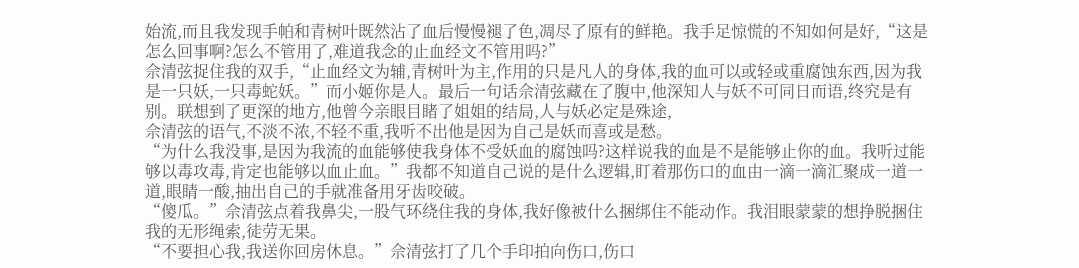始流,而且我发现手帕和青树叶既然沾了血后慢慢褪了色,凋尽了原有的鲜艳。我手足惊慌的不知如何是好,“这是怎么回事啊?怎么不管用了,难道我念的止血经文不管用吗?”
佘清弦捉住我的双手,“止血经文为辅,青树叶为主,作用的只是凡人的身体,我的血可以或轻或重腐蚀东西,因为我是一只妖,一只毒蛇妖。”而小姬你是人。最后一句话佘清弦藏在了腹中,他深知人与妖不可同日而语,终究是有别。联想到了更深的地方,他曾今亲眼目睹了姐姐的结局,人与妖必定是殊途,
佘清弦的语气,不淡不浓,不轻不重,我听不出他是因为自己是妖而喜或是愁。
“为什么我没事,是因为我流的血能够使我身体不受妖血的腐蚀吗?这样说我的血是不是能够止你的血。我听过能够以毒攻毒,肯定也能够以血止血。”我都不知道自己说的是什么逻辑,盯着那伤口的血由一滴一滴汇聚成一道一道,眼睛一酸,抽出自己的手就准备用牙齿咬破。
“傻瓜。”佘清弦点着我鼻尖,一股气环绕住我的身体,我好像被什么捆绑住不能动作。我泪眼蒙蒙的想挣脱捆住我的无形绳索,徒劳无果。
“不要担心我,我送你回房休息。”佘清弦打了几个手印拍向伤口,伤口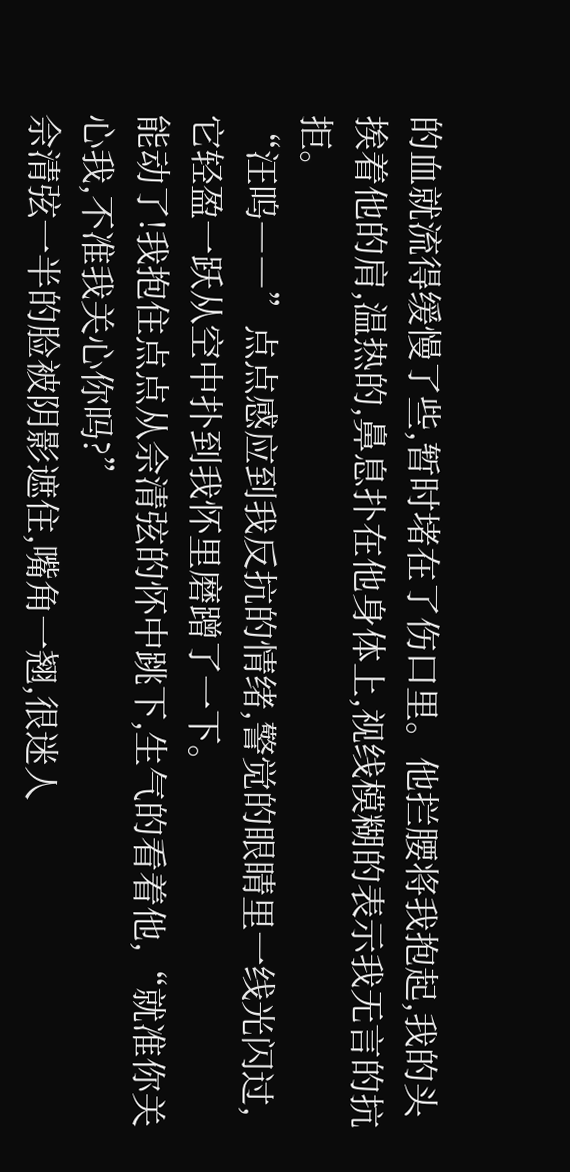的血就流得缓慢了些,暂时堵在了伤口里。他拦腰将我抱起,我的头挨着他的肩,温热的,鼻息扑在他身体上,视线模糊的表示我无言的抗拒。
“汪呜――”点点感应到我反抗的情绪,警觉的眼睛里一线光闪过,它轻盈一跃从空中扑到我怀里磨蹭了一下。
能动了!我抱住点点从佘清弦的怀中跳下,生气的看着他,“就准你关心我,不准我关心你吗?”
佘清弦一半的脸被阴影遮住,嘴角一翘,很迷人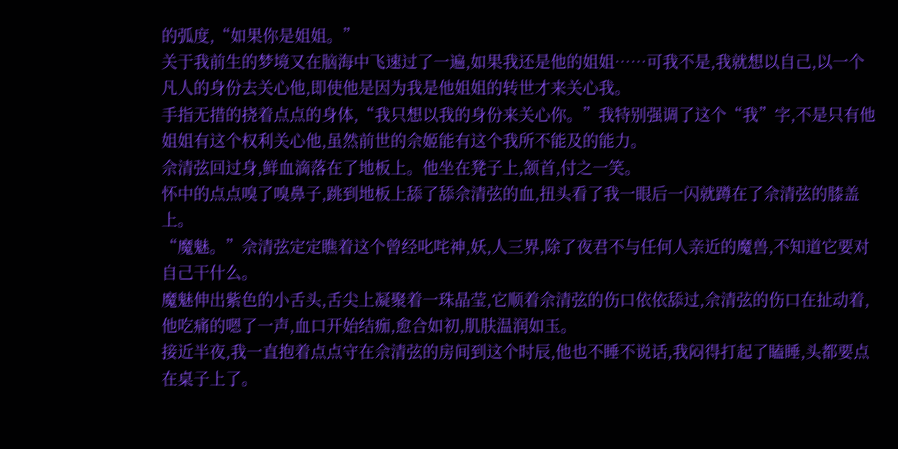的弧度,“如果你是姐姐。”
关于我前生的梦境又在脑海中飞速过了一遍,如果我还是他的姐姐……可我不是,我就想以自己,以一个凡人的身份去关心他,即使他是因为我是他姐姐的转世才来关心我。
手指无措的挠着点点的身体,“我只想以我的身份来关心你。”我特别强调了这个“我”字,不是只有他姐姐有这个权利关心他,虽然前世的佘姬能有这个我所不能及的能力。
佘清弦回过身,鲜血滴落在了地板上。他坐在凳子上,颔首,付之一笑。
怀中的点点嗅了嗅鼻子,跳到地板上舔了舔佘清弦的血,扭头看了我一眼后一闪就蹲在了佘清弦的膝盖上。
“魔魅。”佘清弦定定瞧着这个曾经叱咤神,妖,人三界,除了夜君不与任何人亲近的魔兽,不知道它要对自己干什么。
魔魅伸出紫色的小舌头,舌尖上凝聚着一珠晶莹,它顺着佘清弦的伤口依依舔过,佘清弦的伤口在扯动着,他吃痛的嗯了一声,血口开始结痂,愈合如初,肌肤温润如玉。
接近半夜,我一直抱着点点守在佘清弦的房间到这个时辰,他也不睡不说话,我闷得打起了瞌睡,头都要点在桌子上了。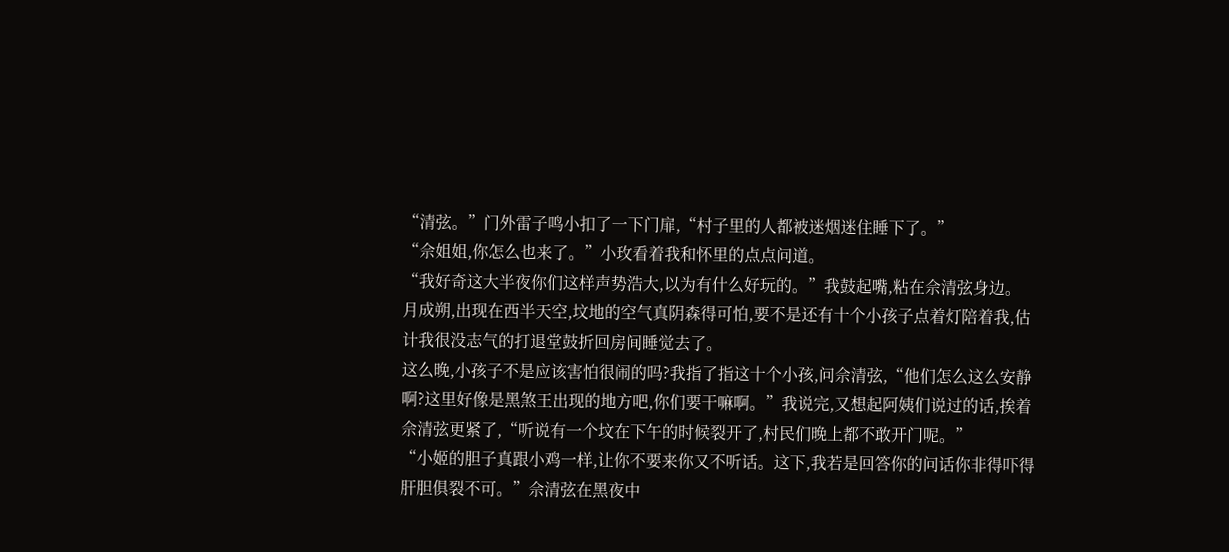“清弦。”门外雷子鸣小扣了一下门扉,“村子里的人都被迷烟迷住睡下了。”
“佘姐姐,你怎么也来了。”小玫看着我和怀里的点点问道。
“我好奇这大半夜你们这样声势浩大,以为有什么好玩的。”我鼓起嘴,粘在佘清弦身边。
月成朔,出现在西半天空,坟地的空气真阴森得可怕,要不是还有十个小孩子点着灯陪着我,估计我很没志气的打退堂鼓折回房间睡觉去了。
这么晚,小孩子不是应该害怕很闹的吗?我指了指这十个小孩,问佘清弦,“他们怎么这么安静啊?这里好像是黑煞王出现的地方吧,你们要干嘛啊。”我说完,又想起阿姨们说过的话,挨着佘清弦更紧了,“听说有一个坟在下午的时候裂开了,村民们晚上都不敢开门呢。”
“小姬的胆子真跟小鸡一样,让你不要来你又不听话。这下,我若是回答你的问话你非得吓得肝胆俱裂不可。”佘清弦在黑夜中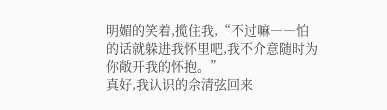明媚的笑着,揽住我,“不过嘛――怕的话就躲进我怀里吧,我不介意随时为你敞开我的怀抱。”
真好,我认识的佘清弦回来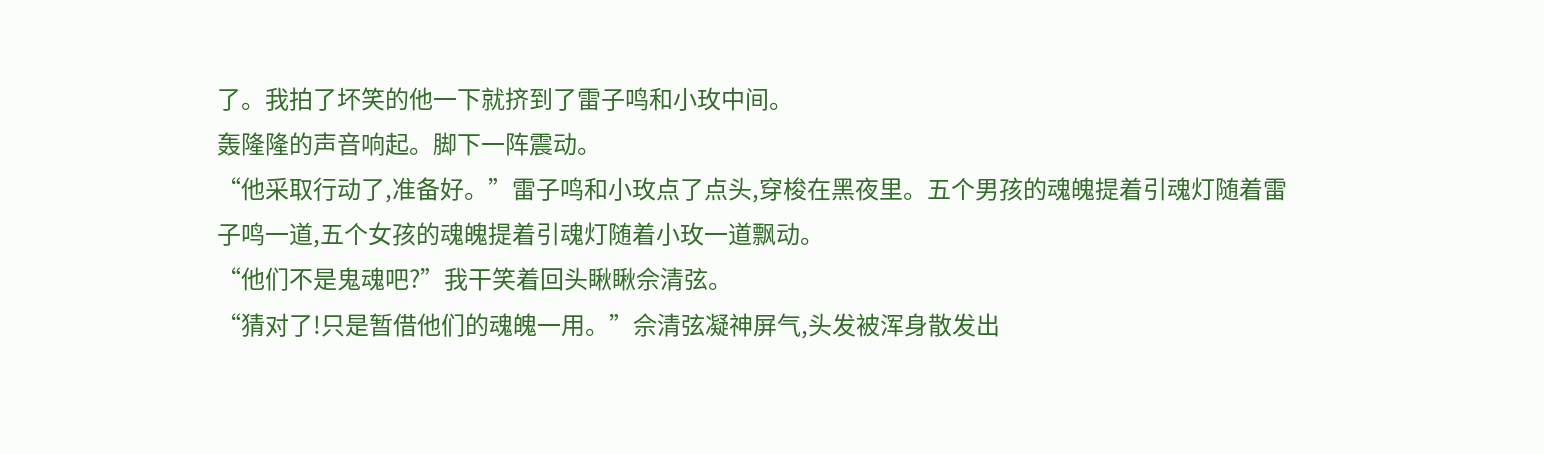了。我拍了坏笑的他一下就挤到了雷子鸣和小玫中间。
轰隆隆的声音响起。脚下一阵震动。
“他采取行动了,准备好。”雷子鸣和小玫点了点头,穿梭在黑夜里。五个男孩的魂魄提着引魂灯随着雷子鸣一道,五个女孩的魂魄提着引魂灯随着小玫一道飘动。
“他们不是鬼魂吧?”我干笑着回头瞅瞅佘清弦。
“猜对了!只是暂借他们的魂魄一用。”佘清弦凝神屏气,头发被浑身散发出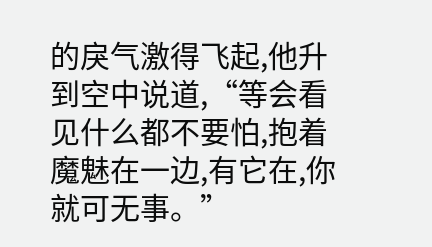的戾气激得飞起,他升到空中说道,“等会看见什么都不要怕,抱着魔魅在一边,有它在,你就可无事。”